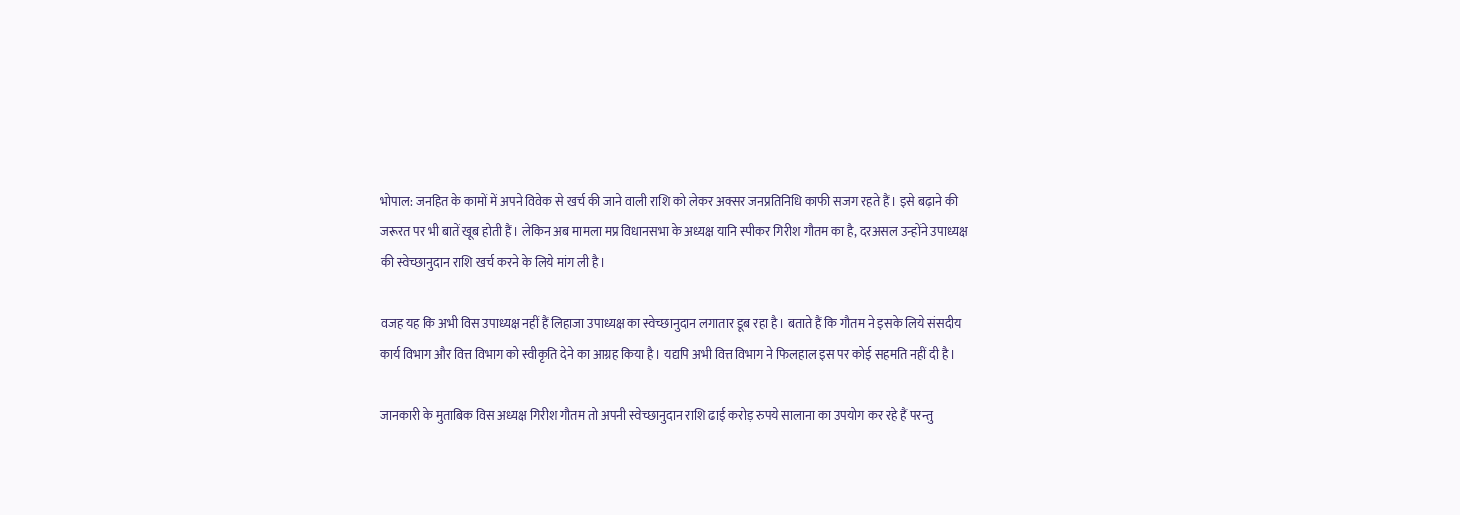भोपाल: जनहित के कामों में अपने विवेक से खर्च की जाने वाली राशि को लेकर अक्सर जनप्रतिनिधि काफी सजग रहते हैं। इसे बढ़ाने की जरूरत पर भी बातें खूब होती हैं। लेकिन अब मामला मप्र विधानसभा के अध्यक्ष यानि स्पीकर गिरीश गौतम का है, दरअसल उन्होंने उपाध्यक्ष की स्वेच्छानुदान राशि खर्च करने के लिये मांग ली है।

वजह यह कि अभी विस उपाध्यक्ष नहीं हैं लिहाजा उपाध्यक्ष का स्वेच्छानुदान लगातार डूब रहा है। बताते हैं कि गौतम ने इसके लिये संसदीय कार्य विभाग और वित्त विभाग को स्वीकृति देने का आग्रह किया है। यद्यपि अभी वित्त विभाग ने फिलहाल इस पर कोई सहमति नहीं दी है।

जानकारी के मुताबिक विस अध्यक्ष गिरीश गौतम तो अपनी स्वेच्छानुदान राशि ढाई करोड़ रुपये सालाना का उपयोग कर रहे हैं परन्तु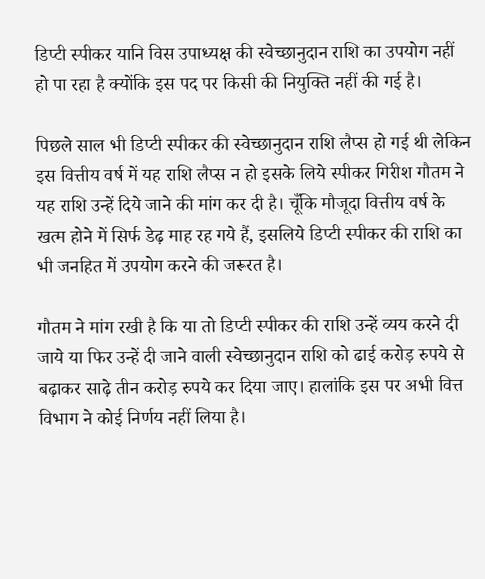डिप्टी स्पीकर यानि विस उपाध्यक्ष की स्वेच्छानुदान राशि का उपयोग नहीं हो पा रहा है क्योंकि इस पद पर किसी की नियुक्ति नहीं की गई है।

पिछले साल भी डिप्टी स्पीकर की स्वेच्छानुदान राशि लैप्स हो गई थी लेकिन इस वित्तीय वर्ष में यह राशि लैप्स न हो इसके लिये स्पीकर गिरीश गौतम ने यह राशि उन्हें दिये जाने की मांग कर दी है। चूँकि मौजूदा वित्तीय वर्ष के खत्म होने में सिर्फ डेढ़ माह रह गये हैं, इसलिये डिप्टी स्पीकर की राशि का भी जनहित में उपयोग करने की जरूरत है।

गौतम ने मांग रखी है कि या तो डिप्टी स्पीकर की राशि उन्हें व्यय करने दी जाये या फिर उन्हें दी जाने वाली स्वेच्छानुदान राशि को ढाई करोड़ रुपये से बढ़ाकर साढ़े तीन करोड़ रुपये कर दिया जाए। हालांकि इस पर अभी वित्त विभाग ने कोई निर्णय नहीं लिया है।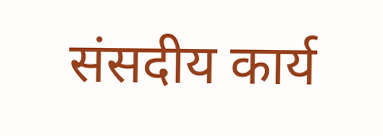संसदीय कार्य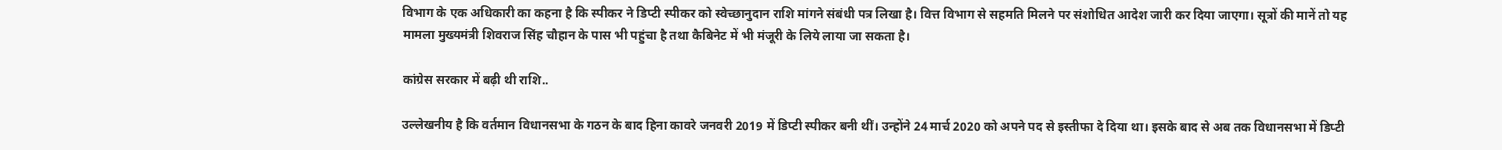विभाग के एक अधिकारी का कहना है कि स्पीकर ने डिप्टी स्पीकर को स्वेच्छानुदान राशि मांगने संबंधी पत्र लिखा है। वित्त विभाग से सहमति मिलने पर संशोधित आदेश जारी कर दिया जाएगा। सूत्रों की मानें तो यह मामला मुख्यमंत्री शिवराज सिंह चौहान के पास भी पहुंचा है तथा कैबिनेट में भी मंजूरी के लिये लाया जा सकता है।

कांग्रेस सरकार में बढ़ी थी राशि..

उल्लेखनीय है कि वर्तमान विधानसभा के गठन के बाद हिना कावरे जनवरी 2019 में डिप्टी स्पीकर बनी थीं। उन्होंने 24 मार्च 2020 को अपने पद से इस्तीफा दे दिया था। इसके बाद से अब तक विधानसभा में डिप्टी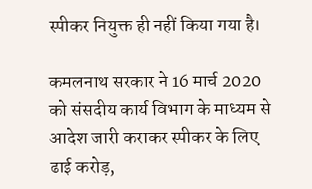स्पीकर नियुक्त ही नहीं किया गया है।

कमलनाथ सरकार ने 16 मार्च 2020 को संसदीय कार्य विभाग के माध्यम से आदेश जारी कराकर स्पीकर के लिए ढाई करोड़,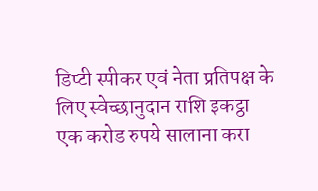डिप्टी स्पीकर एवं नेता प्रतिपक्ष के लिए स्वेच्छानुदान राशि इकट्ठा एक करोड रुपये सालाना करा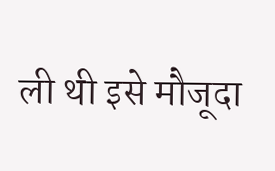ली थी इसे मौजूदा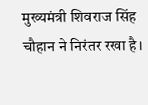मुख्यमंत्री शिवराज सिंह चौहान ने निरंतर रखा है।